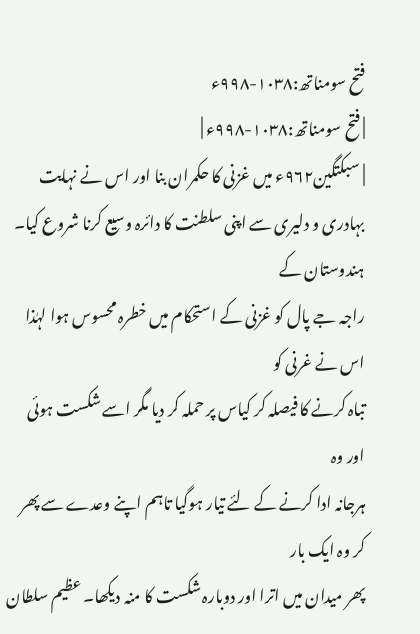فتح سومناتھ:۱۰۳۸-۹۹۸ء
| فتح سومناتھ:۱۰۳۸-۹۹۸ء |
| سبکتگین۹۶۲ء میں غزنی کا حکمران بنا اور اس نے نہایت
بہادری و دلیری سے اپنی سلطنت کا دائرہ وسیع کرنا شروع کیا۔ ہندوستان کے
راجہ جے پال کو غزنی کے استحکام میں خطرہ محسوس ہوا لہٰذا اس نے غرنی کو
تباہ کرنے کا فیصلہ کر کیاس پر حملہ کر دیا مگر اسے شکست ہوئی اور وہ
ہرجانہ ادا کرنے کے لئے تیار ہوگیا تاہم اپنے وعدے سے پھر کر وہ ایک بار
پھر میدان میں اترا اور دوبارہ شکست کا منہ دیکھا۔ عظیم سلطان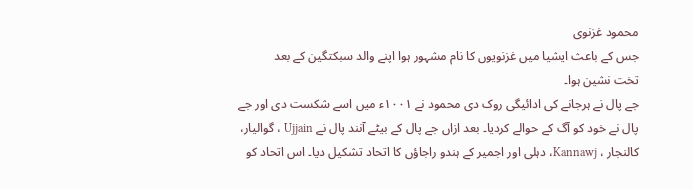محمود غزنوی
جس کے باعث ایشیا میں غزنویوں کا نام مشہور ہوا اپنے والد سبکتگین کے بعد
تخت نشین ہوا۔
جے پال نے ہرجانے کی ادائیگی روک دی محمود نے ۱۰۰۱ء میں اسے شکست دی اور جے پال نے خود کو آگ کے حوالے کردیا۔ بعد ازاں جے پال کے بیٹے آنند پال نے Ujjain ، گوالیار، کالنجار ، Kannawj، دہلی اور اجمیر کے ہندو راجاؤں کا اتحاد تشکیل دیا۔ اس اتحاد کو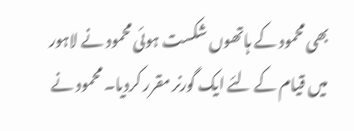بھی محمود کے ہاتھوں شکست ہوئی محمود نے لاہور میں قیام کے لئے ایک گورنر مقرر کردیا۔ محمود نے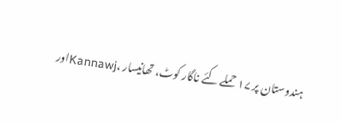ہندوستان پر ۱۷ حملے کئے ناگار کوٹ، تھانیسار ،Kannawjاور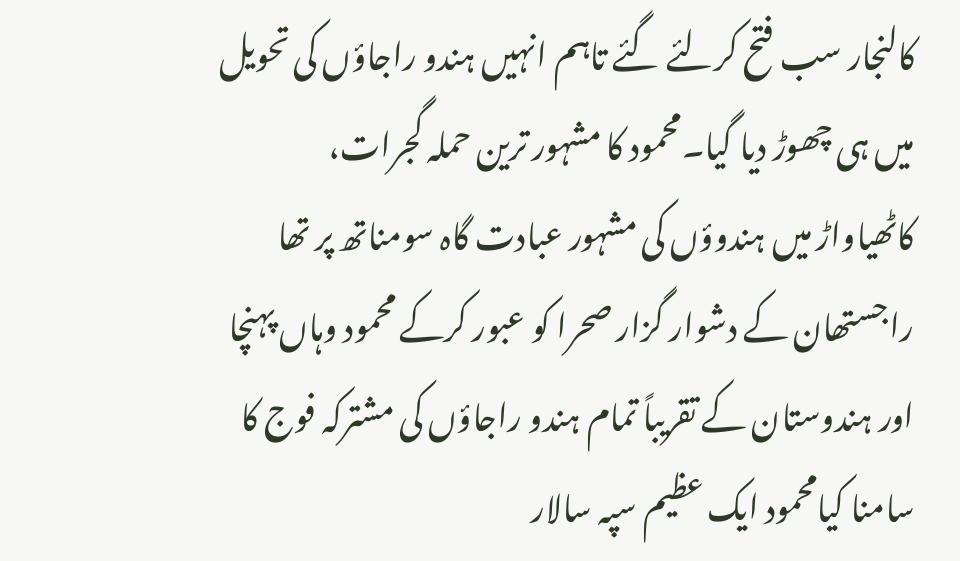کالنجار سب فتح کرلئے گئے تاہم انہیں ہندو راجاؤں کی تحویل میں ہی چھوڑ دیا گیا۔محمود کا مشہور ترین حملہ گجرات، کاٹھیاواڑ میں ہندوؤں کی مشہور عبادت گاہ سومناتھ پر تھا راجستھان کے دشوار گزار صحرا کو عبور کرکے محمود وہاں پہنچا اور ہندوستان کے تقریباً تمام ہندو راجاؤں کی مشترکہ فوج کا سامنا کیامحمود ایک عظیم سپہ سالار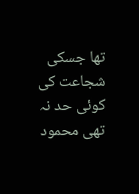تھا جسکی شجاعت کی کوئی حد نہ تھی محمود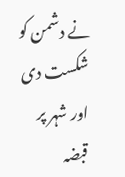نے دشمن کو شکست دی اور شہر پر قبضہ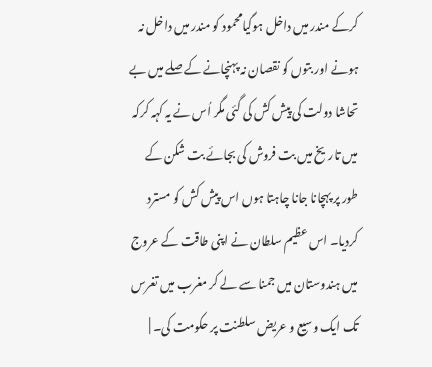کرکے مندر میں داخل ہوگیامحمود کو مندر میں داخل نہ ہونے اور بتوں کو نقصان نہ پہنچانے کے صلے میں بے تحاشا دولت کی پیش کش کی گئی مگر اُس نے یہ کہہ کرکہ میں تاریخ میں بت فروش کی بجائے بت شکن کے طور پر پہچانا جانا چاہتا ہوں اس پیش کش کو مسترد کردیا۔ اس عظیم سلطان نے اپنی طاقت کے عروج میں ہندوستان میں جمنا سے لے کر مغرب میں تغرس تک ایک وسیع و عریض سلطنت پر حکومت کی۔ |